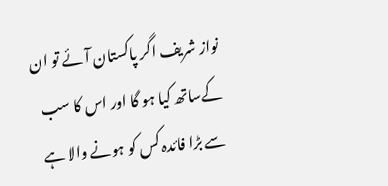نواز شریف اگر پاکستان آئے تو ان کےساتھ کیا ہو گا اور اس کا سب سے بڑا فائدہ کس کو ہونے والا ہے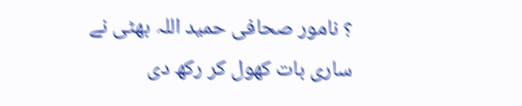؟ نامور صحافی حمید اللہ بھٹی نے ساری بات کھول کر رکھ دی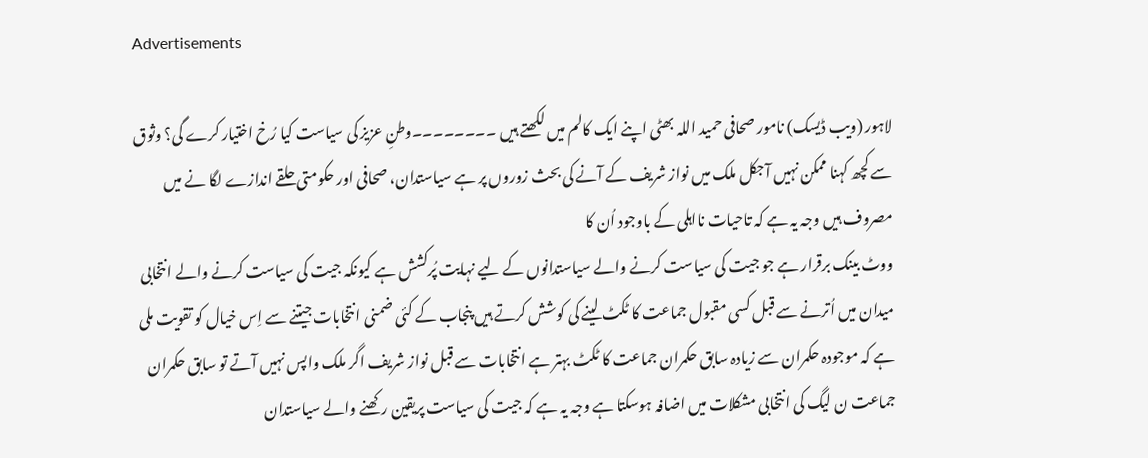Advertisements

لاہور (ویب ڈیسک) نامور صحافی حمید اللہ بھٹی اپنے ایک کالم میں لکھتے ہیں ۔۔۔۔۔۔۔۔وطنِ عزیز کی سیاست کیا رُخ اختیار کرے گی؟ وثوق سے کچھ کہنا ممکن نہیں آجکل ملک میں نواز شریف کے آنے کی بحث زوروں پر ہے سیاستدان، صحافی اور حکومتی حلقے اندازے لگا نے میں مصروف ہیں وجہ یہ ہے کہ تاحیات نااہلی کے باوجود اُن کا
ووٹ بینک برقرار ہے جو جیت کی سیاست کرنے والے سیاستدانوں کے لیے نہایت پُرکشش ہے کیونکہ جیت کی سیاست کرنے والے انتخابی میدان میں اُترنے سے قبل کسی مقبول جماعت کا ٹکٹ لینے کی کوشش کرتے ہیں پنجاب کے کئی ضمنی انتخابات جیتنے سے اِس خیال کو تقویت ملی ہے کہ موجودہ حکمران سے زیادہ سابق حکمران جماعت کا ٹکٹ بہتر ہے انتخابات سے قبل نواز شریف اگر ملک واپس نہیں آتے تو سابق حکمران جماعت ن لیگ کی انتخابی مشکلات میں اضافہ ہوسکتا ہے وجہ یہ ہے کہ جیت کی سیاست پریقین رکھنے والے سیاستدان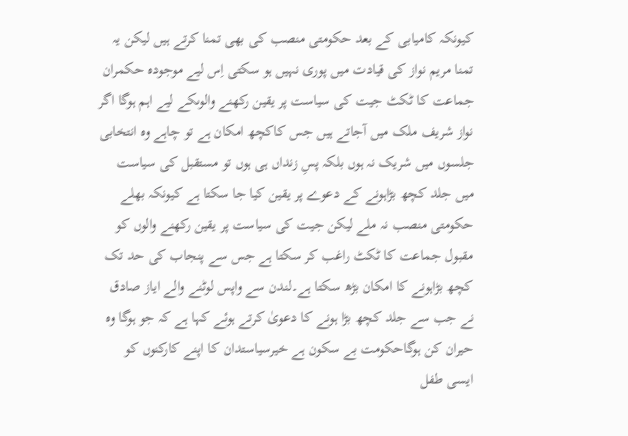کیونکہ کامیابی کے بعد حکومتی منصب کی بھی تمنا کرتے ہیں لیکن یہ تمنا مریم نواز کی قیادت میں پوری نہیں ہو سکتی اِس لیے موجودہ حکمران جماعت کا ٹکٹ جیت کی سیاست پر یقین رکھنے والوںکے لیے اہم ہوگا اگر نواز شریف ملک میں آجاتے ہیں جس کاکچھ امکان ہے تو چاہے وہ انتخابی جلسوں میں شریک نہ ہوں بلکہ پسِ زنداں ہی ہوں تو مستقبل کی سیاست میں جلد کچھ بڑاہونے کے دعوے پر یقین کیا جا سکتا ہے کیونکہ بھلے حکومتی منصب نہ ملے لیکن جیت کی سیاست پر یقین رکھنے والوں کو مقبول جماعت کا ٹکٹ راغب کر سکتا ہے جس سے پنجاب کی حد تک کچھ بڑاہونے کا امکان بڑھ سکتا ہے۔لندن سے واپس لوٹنے والے ایاز صادق نے جب سے جلد کچھ بڑا ہونے کا دعویٰ کرتے ہوئے کہا ہے کہ جو ہوگا وہ حیران کن ہوگاحکومت بے سکون ہے خیرسیاستدان کا اپنے کارکنوں کو ایسی طفل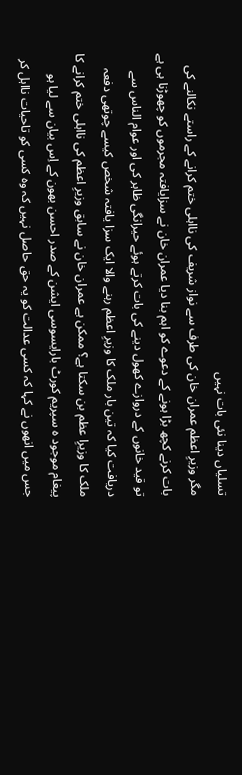تسلیاں دینا نئی بات نہیں
مگر وزیرِ اعظم عمران خان کی طرف سے نواز شریف کی نااہلی ختم کرانے کے راستے نکالنے کی بات کرنے کچھ بڑا ہونے کے دعوے کو اہم بنا دیا عمران خان نے سزایافتہ مجرموں کو چھوڑنا ہی ہے تو قید خانوں کے دروازے کھول دینے کی بات کرتے ہوئے حیرانگی ظاہر کی اور عوام الناس سے دریافت کیا کہ تین بار ملک کا وزیرِ اعظم رہنے والا ایک سزا یافتہ شخص کیسے چوتھی دفعہ ملک کا وزیرِا عظم بن سکتا ہے؟ ممکن ہے عمران خان نے سابق وزیرِ اعظم کی نااہلی ختم کرانے کا پیغام موجود ہ سپریم کورٹ بارایسوسی ایشن کے صدر احسن بھون کے اِس بیان سے لیا ہو جس میں انھوں نے کہا کہ کسی عدالت کو یہ حق حاصل نہیں کہ وہ کسی کو تاحیات نااہل کر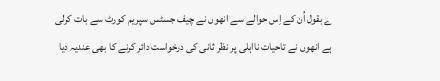ے بقول اُن کے اِس حوالے سے انھوں نے چیف جسٹس سپریم کورٹ سے بات کرلی ہے انھوں نے تاحیات نااہلی پر نظر ثانی کی درخواست دائر کرنے کا بھی عندیہ دیا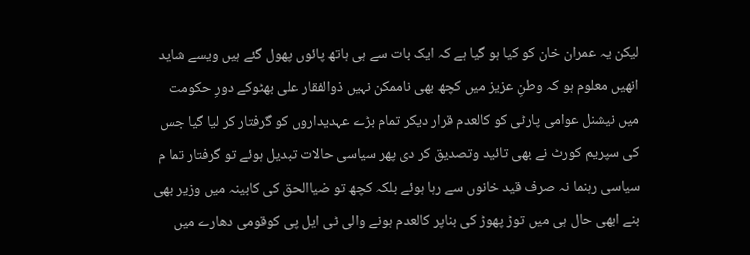لیکن یہ عمران خان کو کیا ہو گیا ہے کہ ایک بات سے ہی ہاتھ پائوں پھول گئے ہیں ویسے شاید انھیں معلوم ہو کہ وطنِ عزیز میں کچھ بھی ناممکن نہیں ذوالفقار علی بھٹوکے دورِ حکومت میں نیشنل عوامی پارٹی کو کالعدم قرار دیکر تمام بڑے عہدیداروں کو گرفتار کر لیا گیا جس کی سپریم کورٹ نے بھی تائید وتصدیق کر دی پھر سیاسی حالات تبدیل ہوئے تو گرفتار تما م سیاسی رہنما نہ صرف قید خانوں سے رہا ہوئے بلکہ کچھ تو ضیاالحق کی کابینہ میں وزیر بھی بنے ابھی حال ہی میں توڑ پھوڑ کی بناپر کالعدم ہونے والی ٹی ایل پی کوقومی دھارے میں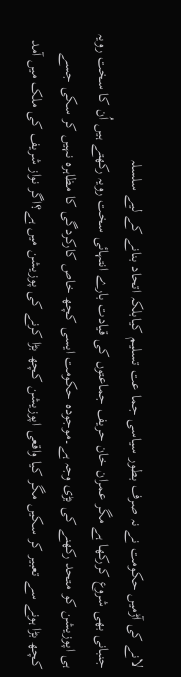لانے کی آڑمیں حکومت نے نہ صرف بطور سیاسی جما عت تسلیم کیابلکہ اتحاد بنانے کے لیے سلسلہ
جنبانی بھی شروع کررکھا ہے مگر عمران خان حریف جماعتوں کی قیادت بارے انتہائی سخت رویہ رکھتے ہیں اُن کا سخت رویہ ہی اپوزیشن کو متحد رکھنے کی بڑی وجہ ہے۔موجودہ حکومت ایسی کچھ خاص کارکردگی کا مظاہرہ نہیں کر سکی جسے کچھ بڑا ہونے سے تعبیر کر سکیں مگر کیا واقعی اپوزیشن کچھ بڑا کرنے کی پوزیشن میں ہے؟اگر نواز شریف کی ملک میں آمد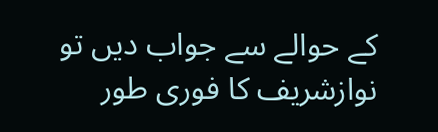کے حوالے سے جواب دیں تو نوازشریف کا فوری طور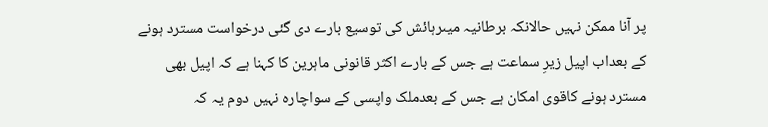پر آنا ممکن نہیں حالانکہ برطانیہ میںرہائش کی توسیع بارے دی گئی درخواست مسترد ہونے کے بعداب اپیل زیرِ سماعت ہے جس کے بارے اکثر قانونی ماہرین کا کہنا ہے کہ اپیل بھی مسترد ہونے کاقوی امکان ہے جس کے بعدملک واپسی کے سواچارہ نہیں دوم یہ کہ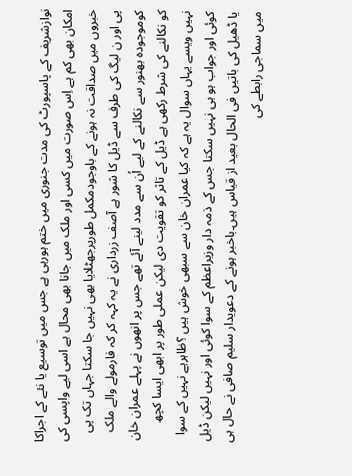نوازشریف کے پاسپورٹ کی مدت جنوری میں ختم ہورہی ہے جس میں توسیع یا نئے کے اجراکا امکان بھی کم ہے اِس صورت میں کسی اور ملک میں جانا بھی محال ہے اسی لیے واپسی کی خبروں میں صداقت نہ ہونے کے باوجودمکمل طورپرجھٹلایا بھی نہیں جا سکتا جہاں تک پی پی اور ن لیگ کی طرف سے ڈیل کا شور ہے آصف زرداری نے یہ کہہ کر کہ فارمولے والے ملک کوموجودہ بھنور سے نکالنے کے لیے اُن سے مدد لینے آئے تھے جس پر انھوں نے پہلے عمران خان کو نکالنے کی شرط رکھی ہے ڈیل کے تاثر کو تقویت دی لیکن عملی طور پر ابھی ایسا کچھ نہیں ویسے یہاں سوال یہ ہے کہ کیا عمران خان سے سبھی خوش ہیں ؟ظاہرہے نہیں کے سوا کوئی اور جواب ہو ہی نہیں سکتا جس کے ذمہ دار وزیراعظم کے سوا کوئی اور نہیں لیکن ڈیل یا ڈھیل کی باتیں فی الحال بعید از قیاس ہیں۔باخبر ہونے کے دعویدار سلیم صافی نے حال ہی میں سماجی رابطے کی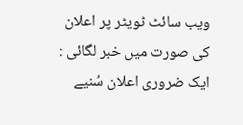ویب سائٹ ٹویٹر پر اعلان کی صورت میں خبر لگائی : ایک ضروری اعلان سُنیے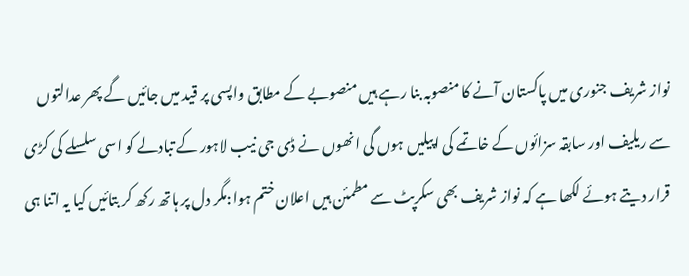نواز شریف جنوری میں پاکستان آنے کا منصوبہ بنا رہے ہیں منصوبے کے مطابق واپسی پر قید میں جائیں گے پھر عدالتوں سے ریلیف اور سابقہ سزائوں کے خاتمے کی اپیلیں ہوں گی انھوں نے ڈی جی نیب لاہور کے تبادلے کو اسی سلسلے کی کڑی قرار دیتے ہوئے لکھا ہے کہ نواز شریف بھی سکرپٹ سے مطمئن ہیں اعلان ختم ہوا:مگر دل پر ہاتھ رکھ کر بتائیں کیا یہ اتنا ہی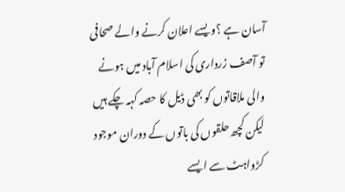آسان ہے ؟ویسے اعلان کرنے والے صحافی تو آصف زرداری کی اسلام آباد میں ہونے والی ملاقاتوں کو بھی ڈیل کا حصہ کہہ چکے ہیں لیکن کچھ حلقوں کی باتوں کے دوران موجود کڑواہٹ سے ایسے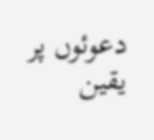دعوئوں پر یقین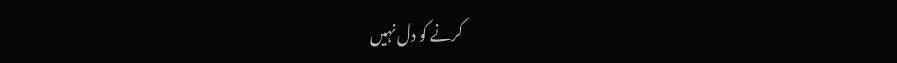کرنے کو دل نہیں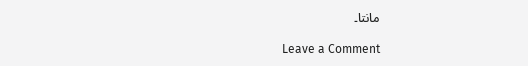مانتا۔

Leave a Comment